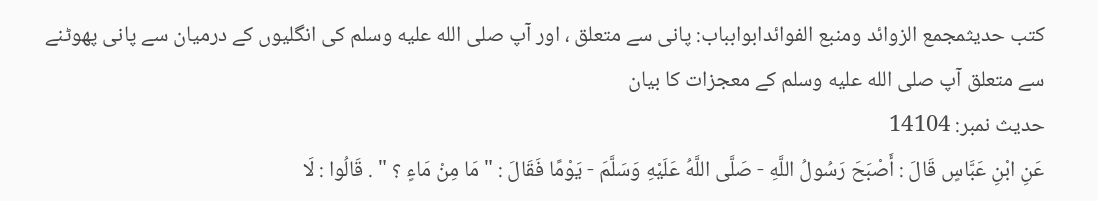کتب حدیثمجمع الزوائد ومنبع الفوائدابوابباب: پانی سے متعلق ، اور آپ صلى الله عليه وسلم کی انگلیوں کے درمیان سے پانی پھوٹنے سے متعلق آپ صلى الله عليه وسلم کے معجزات کا بیان
حدیث نمبر: 14104
عَنِ ابْنِ عَبَّاسٍ قَالَ : أَصْبَحَ رَسُولُ اللَّهِ - صَلَّى اللَّهُ عَلَيْهِ وَسَلَّمَ - يَوْمًا فَقَالَ : " مَا مِنْ مَاءٍ ؟ " . قَالُوا : لَا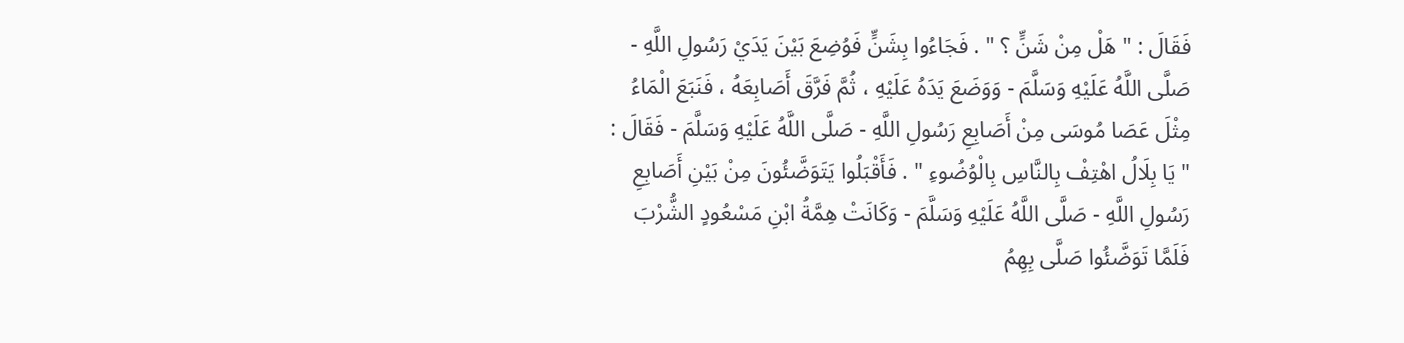فَقَالَ : " هَلْ مِنْ شَنٍّ ؟ " . فَجَاءُوا بِشَنٍّ فَوُضِعَ بَيْنَ يَدَيْ رَسُولِ اللَّهِ - صَلَّى اللَّهُ عَلَيْهِ وَسَلَّمَ - وَوَضَعَ يَدَهُ عَلَيْهِ ، ثُمَّ فَرَّقَ أَصَابِعَهُ ، فَنَبَعَ الْمَاءُ مِثْلَ عَصَا مُوسَى مِنْ أَصَابِعِ رَسُولِ اللَّهِ - صَلَّى اللَّهُ عَلَيْهِ وَسَلَّمَ - فَقَالَ : " يَا بِلَالُ اهْتِفْ بِالنَّاسِ بِالْوُضُوءِ " . فَأَقْبَلُوا يَتَوَضَّئُونَ مِنْ بَيْنِ أَصَابِعِ رَسُولِ اللَّهِ - صَلَّى اللَّهُ عَلَيْهِ وَسَلَّمَ - وَكَانَتْ هِمَّةُ ابْنِ مَسْعُودٍ الشُّرْبَ فَلَمَّا تَوَضَّئُوا صَلَّى بِهِمُ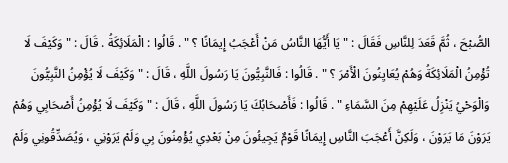الصُّبْحَ ، ثُمَّ قَعَدَ لِلنَّاسِ فَقَالَ : " يَا أَيُّهَا النَّاسُ مَنْ أَعْجَبُ إِيمَانًا ؟ " . قَالُوا : الْمَلَائِكَةُ . قَالَ : " وَكَيْفَ لَا تُؤْمِنُ الْمَلَائِكَةُ وَهُمْ يُعَايِنُونَ الْأَمْرَ ؟ " . قَالُوا : فَالنَّبِيُّونَ يَا رَسُولَ اللَّهِ ، قَالَ : " وَكَيْفَ لَا يُؤْمِنُ النَّبِيُّونَ وَالْوَحْيُ يَنْزِلُ عَلَيْهِمْ مِنَ السَّمَاءِ " . قَالُوا : فَأَصْحَابُكَ يَا رَسُولَ اللَّهِ ، قَالَ : " وَكَيْفَ لَا يُؤْمِنُ أَصْحَابِي وَهُمْ يَرَوْنَ مَا يَرَوْنَ ، وَلَكِنَّ أَعْجَبَ النَّاسِ إِيمَانًا قَوْمٌ يَجِيئُونَ مِنْ بَعْدِي يُؤْمِنُونَ بِي وَلَمْ يَرَوْنِي ، وَيُصَدِّقُونِي وَلَمْ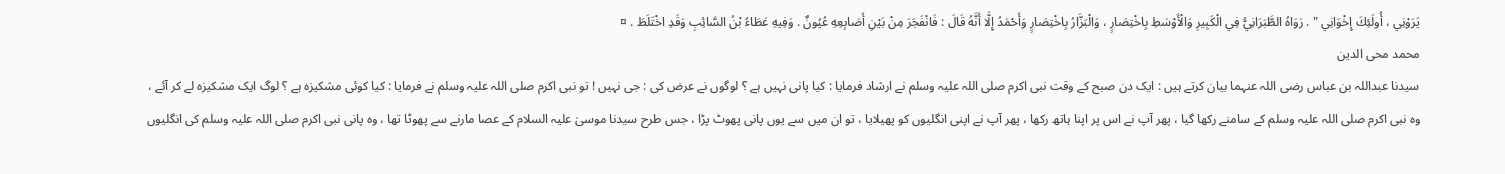يَرَوْنِي ، أُولَئِكَ إِخْوَانِي " . رَوَاهُ الطَّبَرَانِيُّ فِي الْكَبِيرِ وَالْأَوْسَطِ بِاخْتِصَارٍ ، وَالْبَزَّارُ بِاخْتِصَارٍ وَأَحْمَدُ إِلَّا أَنَّهُ قَالَ : فَانْفَجَرَ مِنْ بَيْنِ أَصَابِعِهِ عُيُونٌ . وَفِيهِ عَطَاءُ بْنُ السَّائِبِ وَقَدِ اخْتَلَطَ . ¤
محمد محی الدین
سیدنا عبداللہ بن عباس رضی اللہ عنہما بیان کرتے ہیں : ایک دن صبح کے وقت نبی اکرم صلی اللہ علیہ وسلم نے ارشاد فرمایا : کیا پانی نہیں ہے ؟ لوگوں نے عرض کی : جی نہیں ! تو نبی اکرم صلی اللہ علیہ وسلم نے فرمایا : کیا کوئی مشکیزہ ہے ؟ لوگ ایک مشکیزہ لے کر آئے ، وہ نبی اکرم صلی اللہ علیہ وسلم کے سامنے رکھا گیا ، پھر آپ نے اس پر اپنا ہاتھ رکھا ، پھر آپ نے اپنی انگلیوں کو پھیلایا ، تو ان میں سے یوں پانی پھوٹ پڑا ، جس طرح سیدنا موسیٰ علیہ السلام کے عصا مارنے سے پھوٹا تھا ، وہ پانی نبی اکرم صلی اللہ علیہ وسلم کی انگلیوں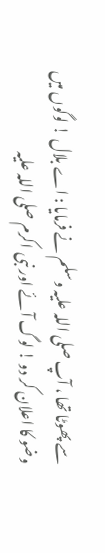سے پھوٹا تھا ، آپ صلی اللہ علیہ وسلم نے فرمایا : اے بلال ! لوگوں میں وضو کا اعلان کر دو ! لوگ آئے اور نبی اکرم صلی اللہ علیہ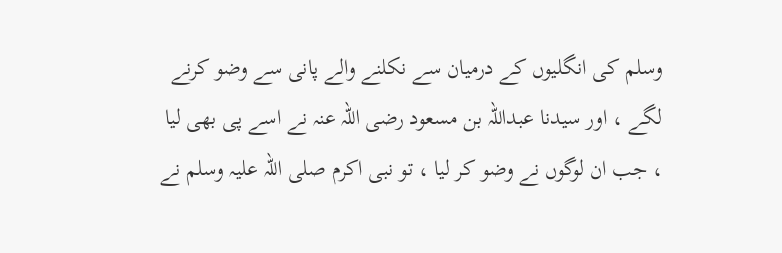وسلم کی انگلیوں کے درمیان سے نکلنے والے پانی سے وضو کرنے لگے ، اور سیدنا عبداللہ بن مسعود رضی اللہ عنہ نے اسے پی بھی لیا ، جب ان لوگوں نے وضو کر لیا ، تو نبی اکرم صلی اللہ علیہ وسلم نے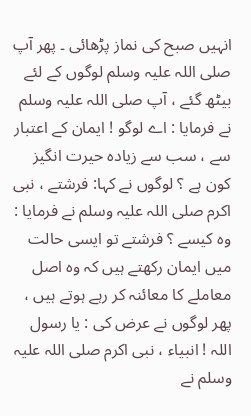انہیں صبح کی نماز پڑھائی ۔ پھر آپ صلی اللہ علیہ وسلم لوگوں کے لئے بیٹھ گئے ، آپ صلی اللہ علیہ وسلم نے فرمایا : اے لوگو ! ایمان کے اعتبار سے ، سب سے زیادہ حیرت انگیز کون ہے ؟ لوگوں نے کہا: فرشتے ، نبی اکرم صلی اللہ علیہ وسلم نے فرمایا : وہ کیسے ؟ فرشتے تو ایسی حالت میں ایمان رکھتے ہیں کہ وہ اصل معاملے کا معائنہ کر رہے ہوتے ہیں ، پھر لوگوں نے عرض کی : یا رسول اللہ ! انبیاء ، نبی اکرم صلی اللہ علیہ وسلم نے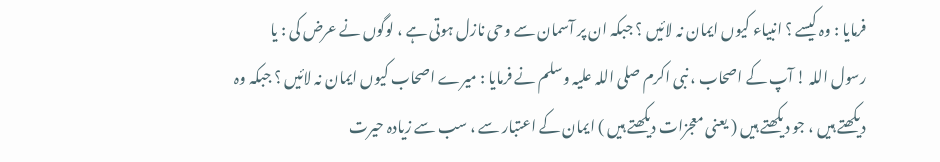فرمایا : وہ کیسے ؟ انبیاء کیوں ایمان نہ لائیں ؟ جبکہ ان پر آسمان سے وحی نازل ہوتی ہے ، لوگوں نے عرض کی : یا رسول اللہ ! آپ کے اصحاب ، نبی اکرم صلی اللہ علیہ وسلم نے فرمایا : میرے اصحاب کیوں ایمان نہ لائیں ؟ جبکہ وہ دیکھتے ہیں ، جو دیکھتے ہیں ( یعنی معجزات دیکھتے ہیں ) ایمان کے اعتبار سے ، سب سے زیادہ حیرت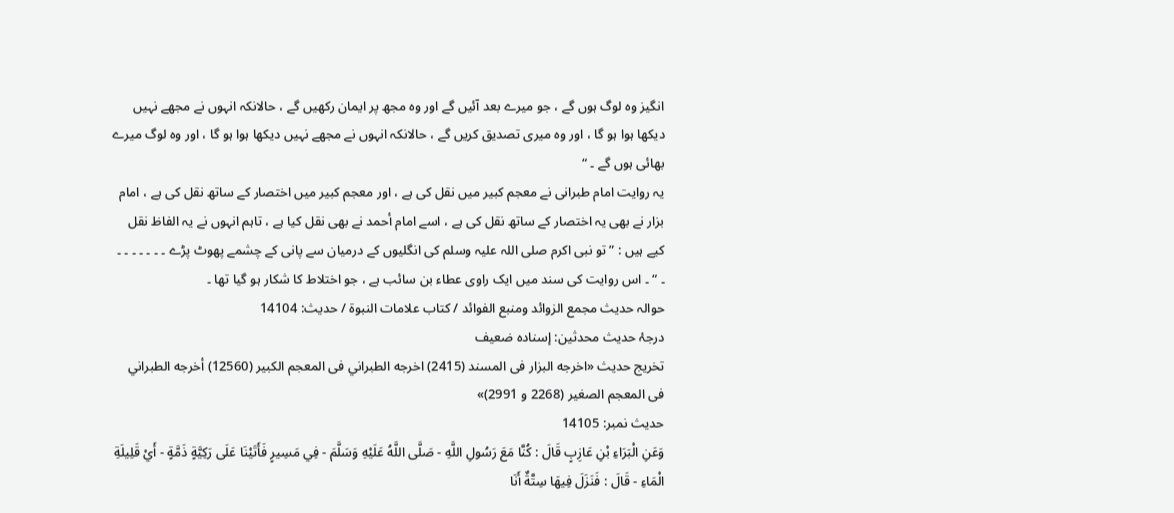انگیز وہ لوگ ہوں گے ، جو میرے بعد آئیں گے اور وہ مجھ پر ایمان رکھیں گے ، حالانکہ انہوں نے مجھے نہیں دیکھا ہوا ہو گا ، اور وہ میری تصدیق کریں گے ، حالانکہ انہوں نے مجھے نہیں دیکھا ہوا ہو گا ، اور وہ لوگ میرے بھائی ہوں گے ۔ “
یہ روایت امام طبرانی نے معجم کبیر میں نقل کی ہے ، اور معجم کبیر میں اختصار کے ساتھ نقل کی ہے ، امام بزار نے بھی یہ اختصار کے ساتھ نقل کی ہے ، اسے امام أحمد نے بھی نقل کیا ہے ، تاہم انہوں نے یہ الفاظ نقل کیے ہیں : ” تو نبی اکرم صلی اللہ علیہ وسلم کی انگلیوں کے درمیان سے پانی کے چشمے پھوٹ پڑے ۔ ۔ ۔ ۔ ۔ ۔ ۔ ۔ “ ۔ اس روایت کی سند میں ایک راوی عطاء بن سائب ہے ، جو اختلاط کا شکار ہو گیا تھا ۔
حوالہ حدیث مجمع الزوائد ومنبع الفوائد / كتاب علامات النبوة / حدیث: 14104
درجۂ حدیث محدثین: إسنادہ ضعیف
تخریج حدیث «اخرجه البزار فى المسند (2415) اخرجه الطبراني فى المعجم الكبير (12560) أخرجه الطبراني فى المعجم الصغير (2268 و 2991)»
حدیث نمبر: 14105
وَعَنِ الْبَرَاءِ بْنِ عَازِبٍ قَالَ : كُنَّا مَعَ رَسُولِ اللَّهِ - صَلَّى اللَّهُ عَلَيْهِ وَسَلَّمَ - فِي مَسِيرٍ فَأَتَيْنَا عَلَى رَكِيَّةٍ ذَمَّةٍ - أَيْ قَلِيلَةِ الْمَاءِ - قَالَ : فَنَزَلَ فِيهَا سِتَّةٌ أَنَا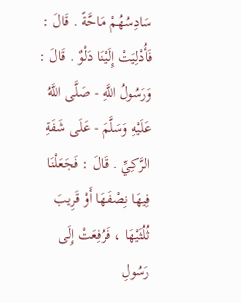سَادِسُهُمْ مَاحَّةً . قَالَ : فَأُدْلِيَتْ إِلَيْنَا دَلْوٌ . قَالَ : وَرَسُولُ اللَّهِ - صَلَّى اللَّهُ عَلَيْهِ وَسَلَّمَ - عَلَى شَفَةِ الرَّكِيِّ . قَالَ : فَجَعَلْنَا فِيهَا نِصْفَهَا أَوْ قَرِيبَ ثُلُثَيْهَا ، فَرُفِعَتْ إِلَى رَسُولِ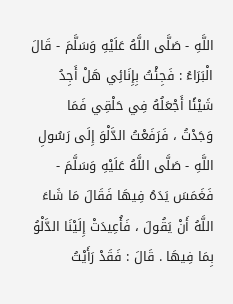اللَّهِ - صَلَّى اللَّهُ عَلَيْهِ وَسَلَّمَ - قَالَ الْبَرَاءُ : فَجِئْتُ بِإِنَائِي هَلْ أَجِدُ شَيْئًا أَجْعَلُهُ فِي حَلْقِي فَمَا وَجَدْتُ ، فَرَفَعْتُ الدَّلْوَ إِلَى رَسُولِ اللَّهِ - صَلَّى اللَّهُ عَلَيْهِ وَسَلَّمَ - فَغَمَسَ يَدَهُ فِيهَا فَقَالَ مَا شَاءَ اللَّهُ أَنْ يَقُولَ ، فَأُعِيدَتْ إِلَيْنَا الدَّلْوُ بِمَا فِيهَا . قَالَ : فَقَدْ رَأَيْتُ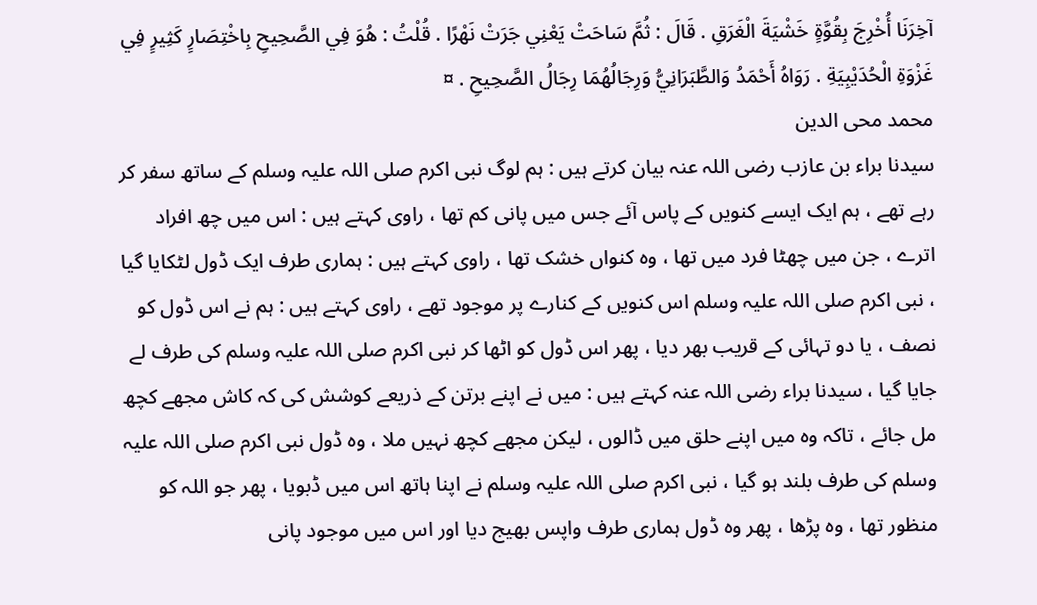آخِرَنَا أُخْرِجَ بِقُوَّةٍ خَشْيَةَ الْغَرَقِ . قَالَ : ثُمَّ سَاحَتْ يَعْنِي جَرَتْ نَهْرًا . قُلْتُ : هُوَ فِي الصَّحِيحِ بِاخْتِصَارٍ كَثِيرٍ فِي غَزْوَةِ الْحُدَيْبِيَةِ . رَوَاهُ أَحْمَدُ وَالطَّبَرَانِيُّ وَرِجَالُهُمَا رِجَالُ الصَّحِيحِ . ¤
محمد محی الدین
سیدنا براء بن عازب رضی اللہ عنہ بیان کرتے ہیں : ہم لوگ نبی اکرم صلی اللہ علیہ وسلم کے ساتھ سفر کر رہے تھے ، ہم ایک ایسے کنویں کے پاس آئے جس میں پانی کم تھا ، راوی کہتے ہیں : اس میں چھ افراد اترے ، جن میں چھٹا فرد میں تھا ، وہ کنواں خشک تھا ، راوی کہتے ہیں : ہماری طرف ایک ڈول لٹکایا گیا ، نبی اکرم صلی اللہ علیہ وسلم اس کنویں کے کنارے پر موجود تھے ، راوی کہتے ہیں : ہم نے اس ڈول کو نصف ، یا دو تہائی کے قریب بھر دیا ، پھر اس ڈول کو اٹھا کر نبی اکرم صلی اللہ علیہ وسلم کی طرف لے جایا گیا ، سیدنا براء رضی اللہ عنہ کہتے ہیں : میں نے اپنے برتن کے ذریعے کوشش کی کہ کاش مجھے کچھ مل جائے ، تاکہ وہ میں اپنے حلق میں ڈالوں ، لیکن مجھے کچھ نہیں ملا ، وہ ڈول نبی اکرم صلی اللہ علیہ وسلم کی طرف بلند ہو گیا ، نبی اکرم صلی اللہ علیہ وسلم نے اپنا ہاتھ اس میں ڈبویا ، پھر جو اللہ کو منظور تھا ، وہ پڑھا ، پھر وہ ڈول ہماری طرف واپس بھیج دیا اور اس میں موجود پانی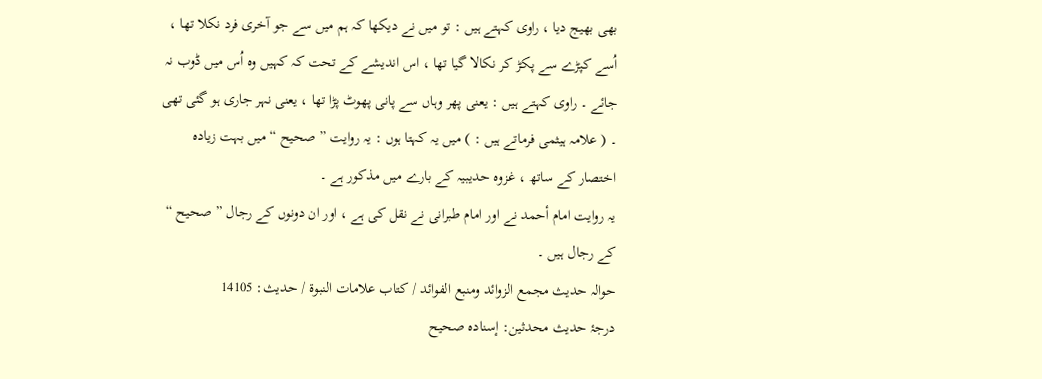بھی بھیج دیا ، راوی کہتے ہیں : تو میں نے دیکھا کہ ہم میں سے جو آخری فرد نکلا تھا ، اُسے کپڑے سے پکڑ کر نکالا گیا تھا ، اس اندیشے کے تحت کہ کہیں وہ اُس میں ڈوب نہ جائے ۔ راوی کہتے ہیں : یعنی پھر وہاں سے پانی پھوٹ پڑا تھا ، یعنی نہر جاری ہو گئی تھی ۔ ( علامہ ہیثمی فرماتے ہیں : ) میں یہ کہتا ہوں : یہ روایت ” صحیح “ میں بہت زیادہ اختصار کے ساتھ ، غزوہ حدیبیہ کے بارے میں مذکور ہے ۔
یہ روایت امام أحمد نے اور امام طبرانی نے نقل کی ہے ، اور ان دونوں کے رجال ” صحیح “ کے رجال ہیں ۔
حوالہ حدیث مجمع الزوائد ومنبع الفوائد / كتاب علامات النبوة / حدیث: 14105
درجۂ حدیث محدثین: إسنادہ صحیح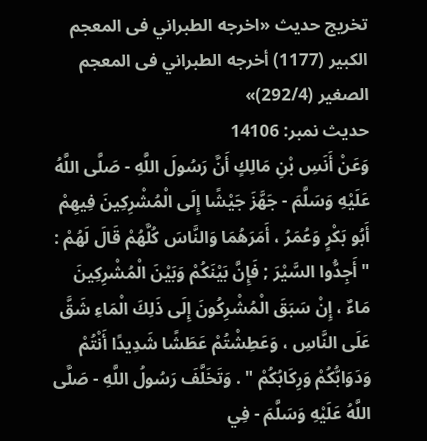تخریج حدیث «اخرجه الطبراني فى المعجم الكبير (1177) أخرجه الطبراني فى المعجم الصغير (292/4)»
حدیث نمبر: 14106
وَعَنْ أَنَسِ بْنِ مَالِكٍ أَنَّ رَسُولَ اللَّهِ - صَلَّى اللَّهُ عَلَيْهِ وَسَلَّمَ - جَهَّزَ جَيْشًا إِلَى الْمُشْرِكِينَ فِيهِمْ أَبُو بَكْرٍ وَعُمَرُ ، أَمَرَهُمَا وَالنَّاسَ كُلَّهُمْ قَالَ لَهُمْ : " أَجِدُّوا السَّيْرَ ; فَإِنَّ بَيْنَكُمْ وَبَيْنَ الْمُشْرِكِينَ مَاءٌ ، إِنْ سَبَقَ الْمُشْرِكُونَ إِلَى ذَلِكَ الْمَاءِ شَقَّ عَلَى النَّاسِ ، وَعَطِشْتُمْ عَطَشًا شَدِيدًا أَنْتُمْ وَدَوَابُّكُمْ وَرِكَابُكُمْ " . وَتَخَلَّفَ رَسُولُ اللَّهِ - صَلَّى اللَّهُ عَلَيْهِ وَسَلَّمَ - فِي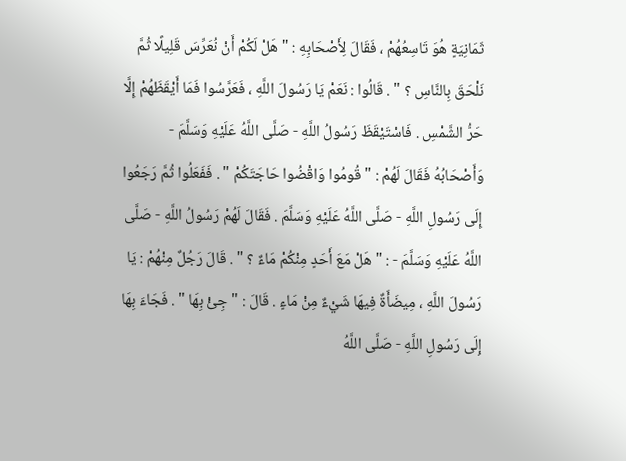ثَمَانِيَةٍ هُوَ تَاسِعُهُمْ ، فَقَالَ لِأَصْحَابِهِ : " هَلْ لَكُمْ أَنْ نُعَرِّسَ قَلِيلًا ثُمَّ نَلْحَقَ بِالنَّاسِ ؟ " . قَالُوا : نَعَمْ يَا رَسُولَ اللَّهِ ، فَعَرَّسُوا فَمَا أَيْقَظَهُمْ إِلَّا حَرُّ الشَّمْسِ . فَاسْتَيْقَظَ رَسُولُ اللَّهِ - صَلَّى اللَّهُ عَلَيْهِ وَسَلَّمَ - وَأَصْحَابُهُ فَقَالَ لَهُمْ : " قُومُوا وَاقْضُوا حَاجَتَكُمْ " . فَفَعَلُوا ثُمَّ رَجَعُوا إِلَى رَسُولِ اللَّهِ - صَلَّى اللَّهُ عَلَيْهِ وَسَلَّمَ . فَقَالَ لَهُمْ رَسُولُ اللَّهِ - صَلَّى اللَّهُ عَلَيْهِ وَسَلَّمَ - : " هَلْ مَعَ أَحَدٍ مِنْكُمْ مَاءٌ ؟ " . قَالَ رَجُلٌ مِنْهُمْ : يَا رَسُولَ اللَّهِ ، مِيضَأَةٌ فِيهَا شَيْءٌ مِنْ مَاءٍ . قَالَ : " جِئْ بِهَا " . فَجَاءَ بِهَا إِلَى رَسُولِ اللَّهِ - صَلَّى اللَّهُ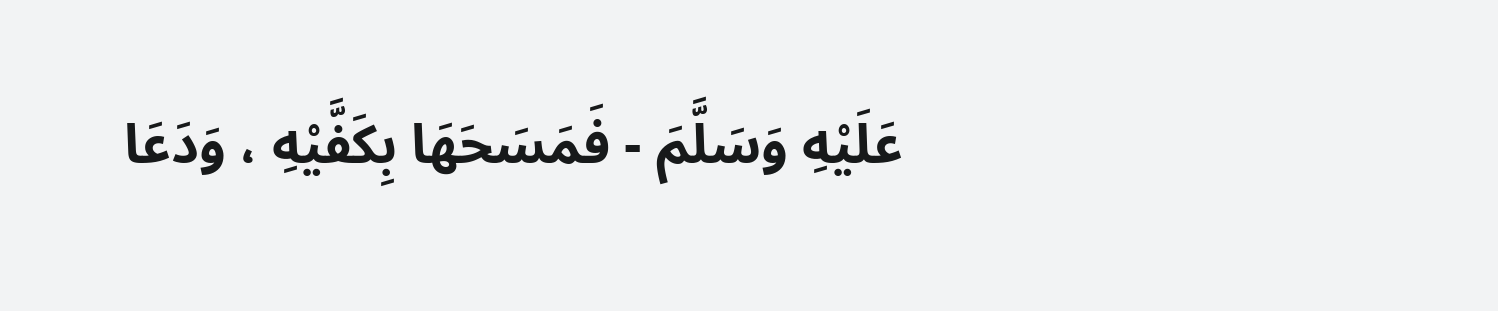عَلَيْهِ وَسَلَّمَ - فَمَسَحَهَا بِكَفَّيْهِ ، وَدَعَا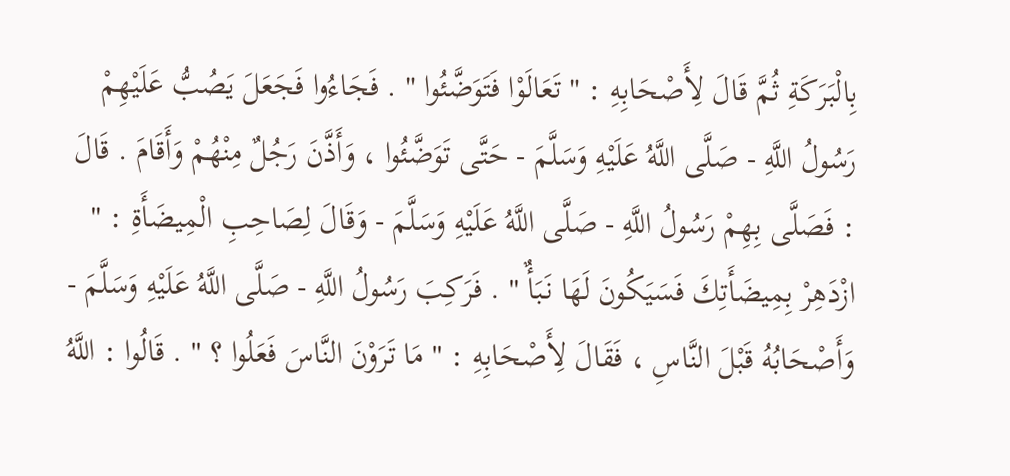بِالْبَرَكَةِ ثُمَّ قَالَ لِأَصْحَابِهِ : " تَعَالَوْا فَتَوَضَّئُوا " . فَجَاءُوا فَجَعَلَ يَصُبُّ عَلَيْهِمْ رَسُولُ اللَّهِ - صَلَّى اللَّهُ عَلَيْهِ وَسَلَّمَ - حَتَّى تَوَضَّئُوا ، وَأَذَّنَ رَجُلٌ مِنْهُمْ وَأَقَامَ . قَالَ : فَصَلَّى بِهِمْ رَسُولُ اللَّهِ - صَلَّى اللَّهُ عَلَيْهِ وَسَلَّمَ - وَقَالَ لِصَاحِبِ الْمِيضَأَةِ : " ازْدَهِرْ بِمِيضَأَتِكَ فَسَيَكُونَ لَهَا نَبَأٌ " . فَرَكِبَ رَسُولُ اللَّهِ - صَلَّى اللَّهُ عَلَيْهِ وَسَلَّمَ - وَأَصْحَابُهُ قَبْلَ النَّاسِ ، فَقَالَ لِأَصْحَابِهِ : " مَا تَرَوْنَ النَّاسَ فَعَلُوا ؟ " . قَالُوا : اللَّهُ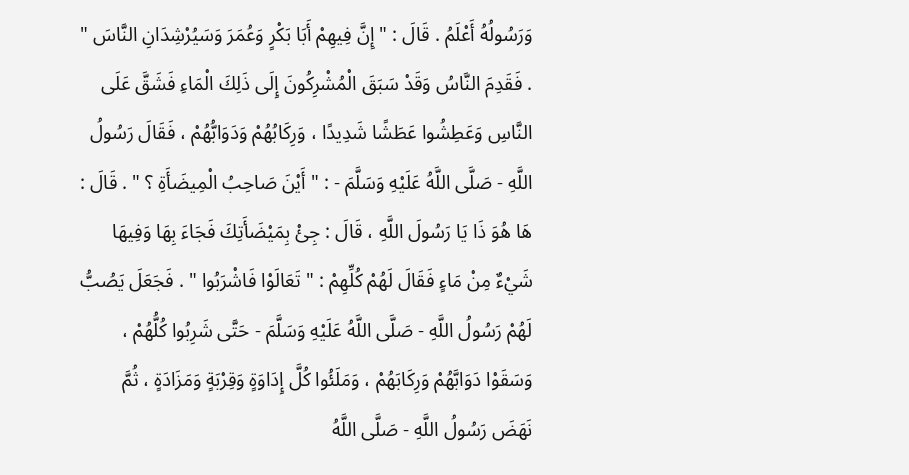وَرَسُولُهُ أَعْلَمُ . قَالَ : " إِنَّ فِيهِمْ أَبَا بَكْرٍ وَعُمَرَ وَسَيُرْشِدَانِ النَّاسَ " . فَقَدِمَ النَّاسُ وَقَدْ سَبَقَ الْمُشْرِكُونَ إِلَى ذَلِكَ الْمَاءِ فَشَقَّ عَلَى النَّاسِ وَعَطِشُوا عَطَشًا شَدِيدًا ، وَرِكَابُهُمْ وَدَوَابُّهُمْ ، فَقَالَ رَسُولُ اللَّهِ - صَلَّى اللَّهُ عَلَيْهِ وَسَلَّمَ - : " أَيْنَ صَاحِبُ الْمِيضَأَةِ ؟ " . قَالَ : هَا هُوَ ذَا يَا رَسُولَ اللَّهِ ، قَالَ : جِئْ بِمَيْضَأَتِكَ فَجَاءَ بِهَا وَفِيهَا شَيْءٌ مِنْ مَاءٍ فَقَالَ لَهُمْ كُلِّهِمْ : " تَعَالَوْا فَاشْرَبُوا " . فَجَعَلَ يَصُبُّ لَهُمْ رَسُولُ اللَّهِ - صَلَّى اللَّهُ عَلَيْهِ وَسَلَّمَ - حَتَّى شَرِبُوا كُلُّهُمْ ، وَسَقَوْا دَوَابَّهُمْ وَرِكَابَهُمْ ، وَمَلَئُوا كُلَّ إِدَاوَةٍ وَقِرْبَةٍ وَمَزَادَةٍ ، ثُمَّ نَهَضَ رَسُولُ اللَّهِ - صَلَّى اللَّهُ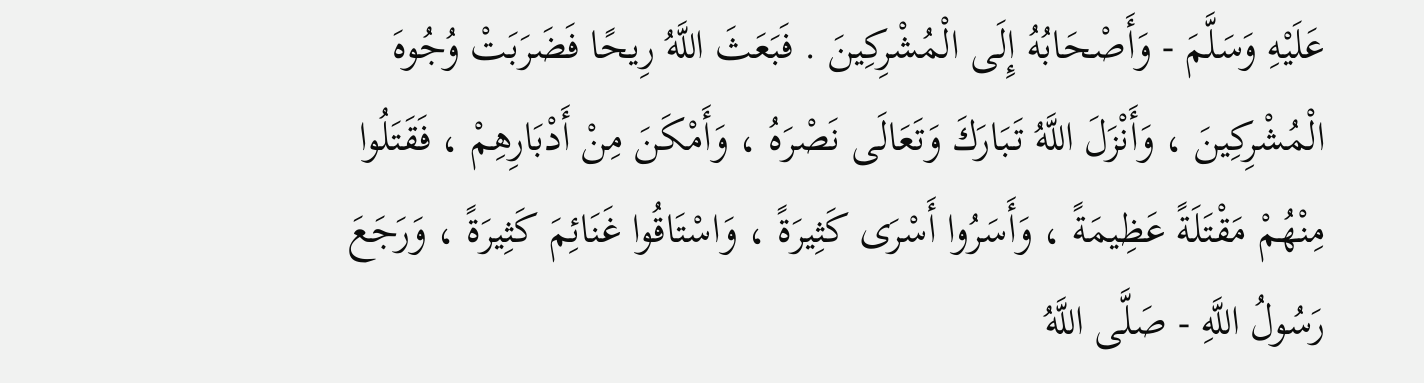عَلَيْهِ وَسَلَّمَ - وَأَصْحَابُهُ إِلَى الْمُشْرِكِينَ . فَبَعَثَ اللَّهُ رِيحًا فَضَرَبَتْ وُجُوهَ الْمُشْرِكِينَ ، وَأَنْزَلَ اللَّهُ تَبَارَكَ وَتَعَالَى نَصْرَهُ ، وَأَمْكَنَ مِنْ أَدْبَارِهِمْ ، فَقَتَلُوا مِنْهُمْ مَقْتَلَةً عَظِيمَةً ، وَأَسَرُوا أَسْرَى كَثِيرَةً ، وَاسْتَاقُوا غَنَائِمَ كَثِيرَةً ، وَرَجَعَ رَسُولُ اللَّهِ - صَلَّى اللَّهُ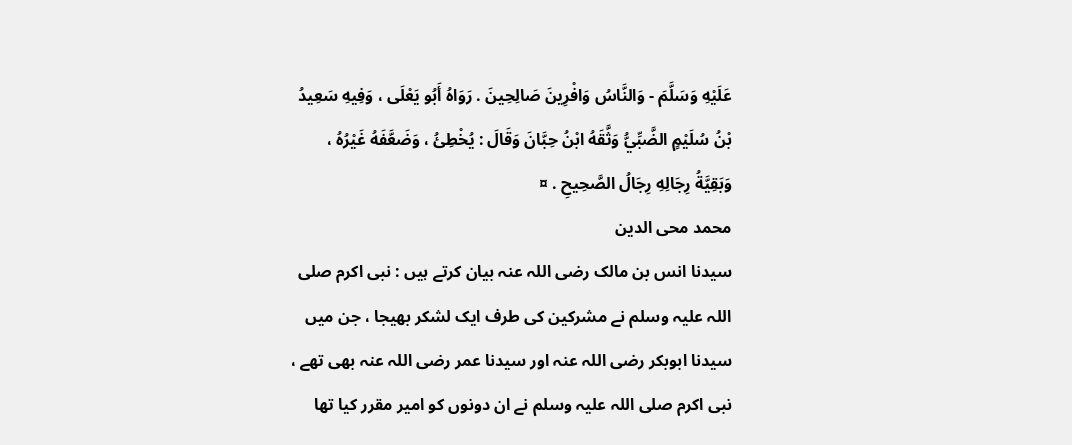عَلَيْهِ وَسَلَّمَ - وَالنَّاسُ وَافْرِينَ صَالِحِينَ . رَوَاهُ أَبُو يَعْلَى ، وَفِيهِ سَعِيدُ بْنُ سُلَيْمٍ الضَّبِّيُّ وَثَّقَهُ ابْنُ حِبَّانَ وَقَالَ : يُخْطِئُ ، وَضَعَّفَهُ غَيْرُهُ ، وَبَقِيَّةُ رِجَالِهِ رِجَالُ الصَّحِيحِ . ¤
محمد محی الدین
سیدنا انس بن مالک رضی اللہ عنہ بیان کرتے ہیں : نبی اکرم صلی اللہ علیہ وسلم نے مشرکین کی طرف ایک لشکر بھیجا ، جن میں سیدنا ابوبکر رضی اللہ عنہ اور سیدنا عمر رضی اللہ عنہ بھی تھے ، نبی اکرم صلی اللہ علیہ وسلم نے ان دونوں کو امیر مقرر کیا تھا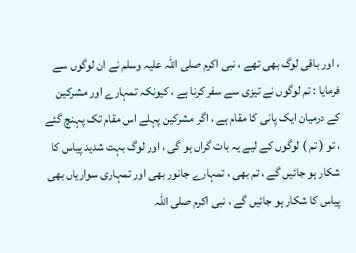، اور باقی لوگ بھی تھے ، نبی اکرم صلی اللہ علیہ وسلم نے ان لوگوں سے فرمایا : تم لوگوں نے تیزی سے سفر کرنا ہے ، کیونکہ تمہارے اور مشرکین کے درمیان ایک پانی کا مقام ہے ، اگر مشرکین پہلے اس مقام تک پہنچ گئے ، تو ( تم ) لوگوں کے لیے یہ بات گراں ہو گی ، اور لوگ بہت شدید پیاس کا شکار ہو جائیں گے ، تم بھی ، تمہارے جانور بھی اور تمہاری سواریاں بھی پیاس کا شکار ہو جائیں گے ، نبی اکرم صلی اللہ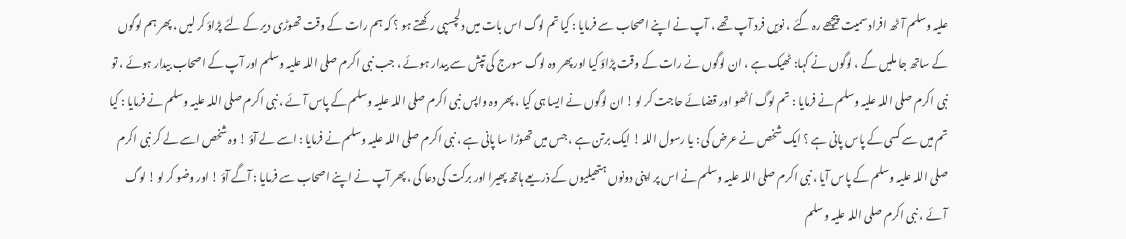علیہ وسلم آٹھ افراد سمیت پیچھے رہ گئے ، نویں فرد آپ تھے ، آپ نے اپنے اصحاب سے فرمایا : کیا تم لوگ اس بات میں دلچسپی رکھتے ہو ؟ کہ ہم رات کے وقت تھوڑی دیر کے لئے پڑاؤ کر لیں ، پھر ہم لوگوں کے ساتھ جا ملیں گے ، لوگوں نے کہا: ٹھیک ہے ، ان لوگوں نے رات کے وقت پڑاؤ کیا اور پھر وہ لوگ سورج کی تپش سے بیدار ہوئے ، جب نبی اکرم صلی اللہ علیہ وسلم اور آپ کے اصحاب بیدار ہوئے ، تو نبی اکرم صلی اللہ علیہ وسلم نے فرمایا : تم لوگ اُٹھو اور قضائے حاجت کر لو ! ان لوگوں نے ایسا ہی کیا ، پھر وہ واپس نبی اکرم صلی اللہ علیہ وسلم کے پاس آئے ، نبی اکرم صلی اللہ علیہ وسلم نے فرمایا : کیا تم میں سے کسی کے پاس پانی ہے ؟ ایک شخص نے عرض کی : یا رسول اللہ ! ایک برتن ہے ، جس میں تھوڑا سا پانی ہے ، نبی اکرم صلی اللہ علیہ وسلم نے فرمایا : اسے لے آؤ ! وہ شخص اسے لے کر نبی اکرم صلی اللہ علیہ وسلم کے پاس آیا ، نبی اکرم صلی اللہ علیہ وسلم نے اس پر اپنی دونوں ہتھیلیوں کے ذریعے ہاتھ پھیرا اور برکت کی دعا کی ، پھر آپ نے اپنے اصحاب سے فرمایا : آگے آؤ ! اور وضو کر لو ! لوگ آئے ، نبی اکرم صلی اللہ علیہ وسلم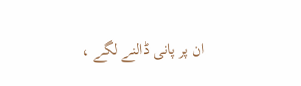ان پر پانی ڈالنے لگے ،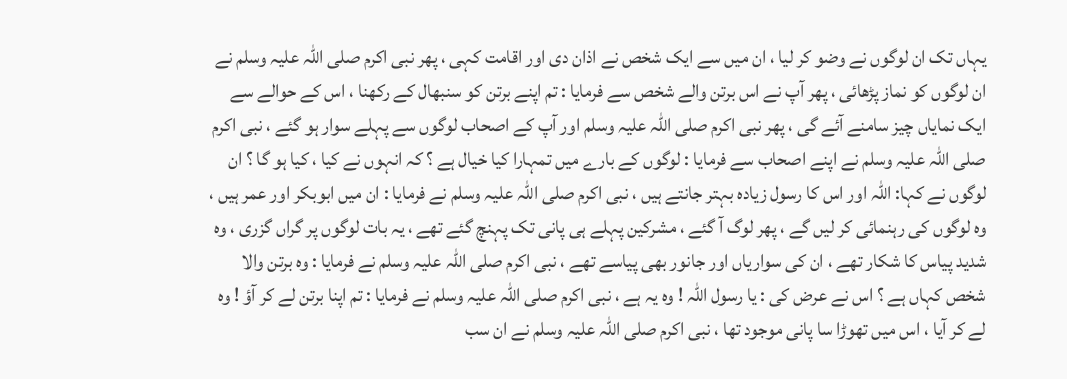یہاں تک ان لوگوں نے وضو کر لیا ، ان میں سے ایک شخص نے اذان دی اور اقامت کہی ، پھر نبی اکرم صلی اللہ علیہ وسلم نے ان لوگوں کو نماز پڑھائی ، پھر آپ نے اس برتن والے شخص سے فرمایا : تم اپنے برتن کو سنبھال کے رکھنا ، اس کے حوالے سے ایک نمایاں چیز سامنے آئے گی ، پھر نبی اکرم صلی اللہ علیہ وسلم اور آپ کے اصحاب لوگوں سے پہلے سوار ہو گئے ، نبی اکرم صلی اللہ علیہ وسلم نے اپنے اصحاب سے فرمایا : لوگوں کے بارے میں تمہارا کیا خیال ہے ؟ کہ انہوں نے کیا ، کیا ہو گا ؟ ان لوگوں نے کہا: اللہ اور اس کا رسول زیادہ بہتر جانتے ہیں ، نبی اکرم صلی اللہ علیہ وسلم نے فرمایا : ان میں ابوبکر اور عمر ہیں ، وہ لوگوں کی رہنمائی کر لیں گے ، پھر لوگ آ گئے ، مشرکین پہلے ہی پانی تک پہنچ گئے تھے ، یہ بات لوگوں پر گراں گزری ، وہ شدید پیاس کا شکار تھے ، ان کی سواریاں اور جانور بھی پیاسے تھے ، نبی اکرم صلی اللہ علیہ وسلم نے فرمایا : وہ برتن والا شخص کہاں ہے ؟ اس نے عرض کی : یا رسول اللہ ! وہ یہ ہے ، نبی اکرم صلی اللہ علیہ وسلم نے فرمایا : تم اپنا برتن لے کر آؤ ! وہ لے کر آیا ، اس میں تھوڑا سا پانی موجود تھا ، نبی اکرم صلی اللہ علیہ وسلم نے ان سب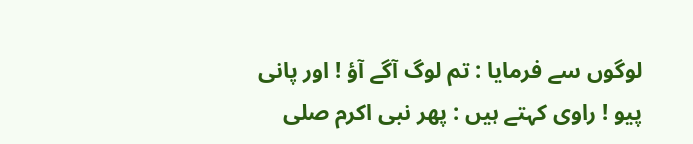لوگوں سے فرمایا : تم لوگ آگے آؤ ! اور پانی پیو ! راوی کہتے ہیں : پھر نبی اکرم صلی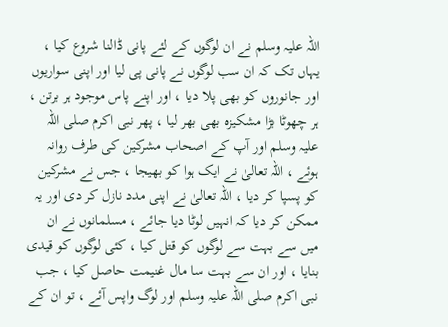اللہ علیہ وسلم نے ان لوگوں کے لئے پانی ڈالنا شروع کیا ، یہاں تک کہ ان سب لوگوں نے پانی پی لیا اور اپنی سواریوں اور جانوروں کو بھی پلا دیا ، اور اپنے پاس موجود ہر برتن ، ہر چھوٹا بڑا مشکیزہ بھی بھر لیا ، پھر نبی اکرم صلی اللہ علیہ وسلم اور آپ کے اصحاب مشرکین کی طرف روانہ ہوئے ، اللہ تعالیٰ نے ایک ہوا کو بھیجا ، جس نے مشرکین کو پسپا کر دیا ، اللہ تعالیٰ نے اپنی مدد نازل کر دی اور یہ ممکن کر دیا کہ انہیں لوٹا دیا جائے ، مسلمانوں نے ان میں سے بہت سے لوگوں کو قتل کیا ، کئی لوگوں کو قیدی بنایا ، اور ان سے بہت سا مال غنیمت حاصل کیا ، جب نبی اکرم صلی اللہ علیہ وسلم اور لوگ واپس آئے ، تو ان کے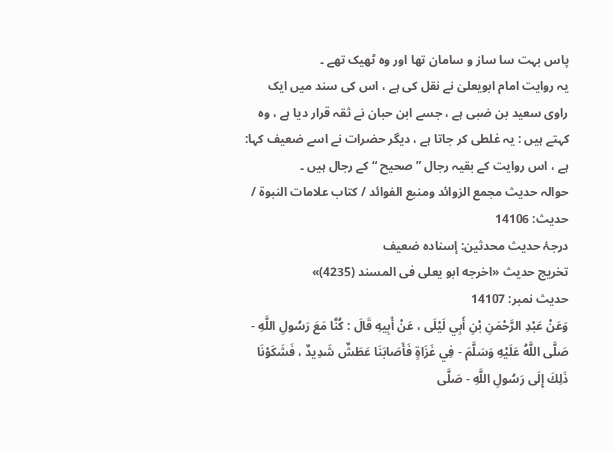پاس بہت سا ساز و سامان تھا اور وہ ٹھیک تھے ۔
یہ روایت امام ابویعلیٰ نے نقل کی ہے ، اس کی سند میں ایک راوی سعید بن ضبی ہے ، جسے ابن حبان نے ثقہ قرار دیا ہے ، وہ کہتے ہیں : یہ غلطی کر جاتا ہے ، دیگر حضرات نے اسے ضعیف کہا: ہے ، اس روایت کے بقیہ رجال ” صحیح “ کے رجال ہیں ۔
حوالہ حدیث مجمع الزوائد ومنبع الفوائد / كتاب علامات النبوة / حدیث: 14106
درجۂ حدیث محدثین: إسنادہ ضعیف
تخریج حدیث «اخرجه ابو يعلى فى المسند (4235)»
حدیث نمبر: 14107
وَعَنْ عَبْدِ الرَّحْمَنِ بْنِ أَبِي لَيْلَى ، عَنْ أَبِيهِ قَالَ : كُنَّا مَعَ رَسُولِ اللَّهِ - صَلَّى اللَّهُ عَلَيْهِ وَسَلَّمَ - فِي غَزَاةٍ فَأَصَابَنَا عَطَشٌ شَدِيدٌ ، فَشَكَوْنَا ذَلِكَ إِلَى رَسُولِ اللَّهِ - صَلَّى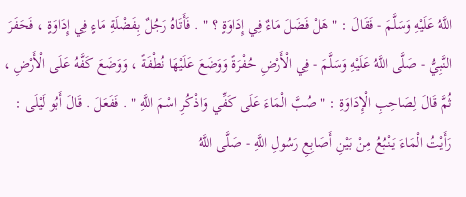اللَّهُ عَلَيْهِ وَسَلَّمَ - فَقَالَ : " هَلْ فَضَلَ مَاءٌ فِي إِدَاوَةٍ ؟ " . فَأَتَاهُ رَجُلٌ بِفَضْلَةِ مَاءٍ فِي إِدَاوَةٍ ، فَحَفَرَ النَّبِيُّ - صَلَّى اللَّهُ عَلَيْهِ وَسَلَّمَ - فِي الْأَرْضِ حُفْرَةً وَوَضَعَ عَلَيْهَا نُطْفَةً ، وَوَضَعَ كَفَّهُ عَلَى الْأَرْضِ ، ثُمَّ قَالَ لِصَاحِبِ الْإِدَاوَةِ : " صُبَّ الْمَاءَ عَلَى كَفِّي وَاذْكُرِ اسْمَ اللَّهِ " . فَفَعَلَ . قَالَ أَبُو لَيْلَى : رَأَيْتُ الْمَاءَ يَنْبُعُ مِنْ بَيْنِ أَصَابِعِ رَسُولِ اللَّهِ - صَلَّى اللَّهُ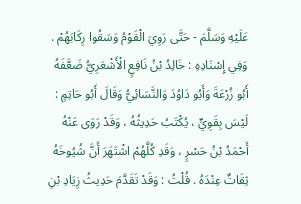عَلَيْهِ وَسَلَّمَ - حَتَّى رَوِيَ الْقَوْمُ وَسَقُوا رِكَابَهُمْ . وَفِي إِسْنَادِهِ : خَالِدُ بْنُ نَافِعٍ الْأَشْعَرِيُّ ضَعَّفَهُ أَبُو زُرْعَةَ وَأَبُو دَاوُدَ وَالنَّسَائِيُّ وَقَالَ أَبُو حَاتِمٍ : لَيْسَ بِقَوِيٍّ ، يُكْتَبُ حَدِيثُهُ ، وَقَدْ رَوَى عَنْهُ أَحْمَدُ بْنُ حَسْرٍ ، وَقَدِ كُلَّهُمْ اشْتَهَرَ أَنَّ شُيُوخَهُ ثِقَاتٌ عِنْدَهُ . قُلْتُ : وَقَدْ تَقَدَّمَ حَدِيثُ زِيَادِ بْنِ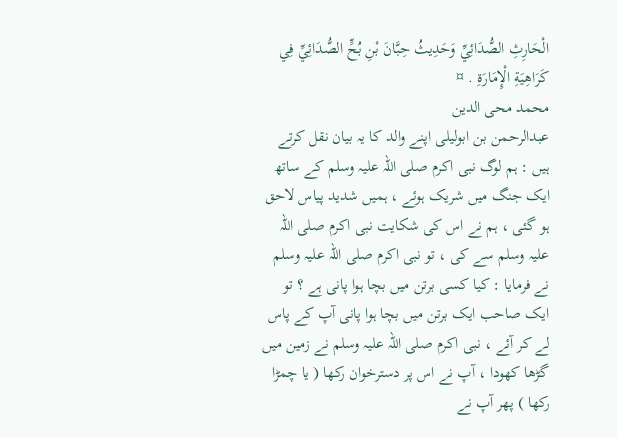الْحَارِثِ الصُّدَائِيِّ وَحَدِيثُ حِبَّانَ بْنِ بُحٍّ الصُّدَائِيِّ فِي كَرَاهِيَةِ الْإِمَارَةِ . ¤
محمد محی الدین
عبدالرحمن بن ابولیلی اپنے والد کا یہ بیان نقل کرتے ہیں : ہم لوگ نبی اکرم صلی اللہ علیہ وسلم کے ساتھ ایک جنگ میں شریک ہوئے ، ہمیں شدید پیاس لاحق ہو گئی ، ہم نے اس کی شکایت نبی اکرم صلی اللہ علیہ وسلم سے کی ، تو نبی اکرم صلی اللہ علیہ وسلم نے فرمایا : کیا کسی برتن میں بچا ہوا پانی ہے ؟ تو ایک صاحب ایک برتن میں بچا ہوا پانی آپ کے پاس لے کر آئے ، نبی اکرم صلی اللہ علیہ وسلم نے زمین میں گڑھا کھودا ، آپ نے اس پر دسترخوان رکھا ( یا چمڑا رکھا ) پھر آپ نے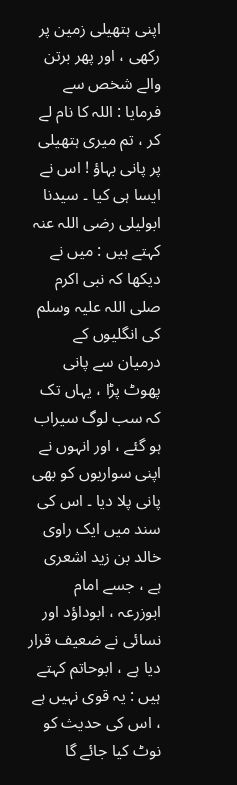اپنی ہتھیلی زمین پر رکھی ، اور پھر برتن والے شخص سے فرمایا : اللہ کا نام لے کر ، تم میری ہتھیلی پر پانی بہاؤ ! اس نے ایسا ہی کیا ۔ سیدنا ابولیلی رضی اللہ عنہ کہتے ہیں : میں نے دیکھا کہ نبی اکرم صلی اللہ علیہ وسلم کی انگلیوں کے درمیان سے پانی پھوٹ پڑا ، یہاں تک کہ سب لوگ سیراب ہو گئے ، اور انہوں نے اپنی سواریوں کو بھی پانی پلا دیا ۔ اس کی سند میں ایک راوی خالد بن زید اشعری ہے ، جسے امام ابوزرعہ ، ابوداؤد اور نسائی نے ضعیف قرار دیا ہے ، ابوحاتم کہتے ہیں : یہ قوی نہیں ہے ، اس کی حدیث کو نوٹ کیا جائے گا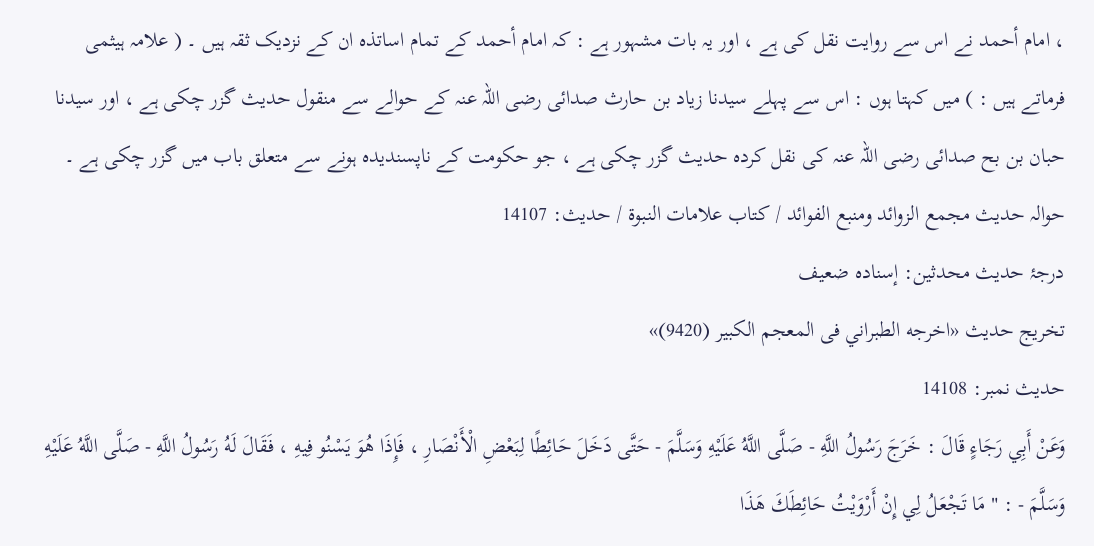، امام أحمد نے اس سے روایت نقل کی ہے ، اور یہ بات مشہور ہے : کہ امام أحمد کے تمام اساتذہ ان کے نزدیک ثقہ ہیں ۔ ( علامہ ہیثمی فرماتے ہیں : ) میں کہتا ہوں : اس سے پہلے سیدنا زیاد بن حارث صدائی رضی اللہ عنہ کے حوالے سے منقول حدیث گزر چکی ہے ، اور سیدنا حبان بن بح صدائی رضی اللہ عنہ کی نقل کردہ حدیث گزر چکی ہے ، جو حکومت کے ناپسندیدہ ہونے سے متعلق باب میں گزر چکی ہے ۔
حوالہ حدیث مجمع الزوائد ومنبع الفوائد / كتاب علامات النبوة / حدیث: 14107
درجۂ حدیث محدثین: إسنادہ ضعیف
تخریج حدیث «اخرجه الطبراني فى المعجم الكبير (9420)»
حدیث نمبر: 14108
وَعَنْ أَبِي رَجَاءٍ قَالَ : خَرَجَ رَسُولُ اللَّهِ - صَلَّى اللَّهُ عَلَيْهِ وَسَلَّمَ - حَتَّى دَخَلَ حَائِطًا لِبَعْضِ الْأَنْصَارِ ، فَإِذَا هُوَ يَسْنُو فِيهِ ، فَقَالَ لَهُ رَسُولُ اللَّهِ - صَلَّى اللَّهُ عَلَيْهِ وَسَلَّمَ - : " مَا تَجْعَلُ لِي إِنْ أَرْوَيْتُ حَائِطَكَ هَذَا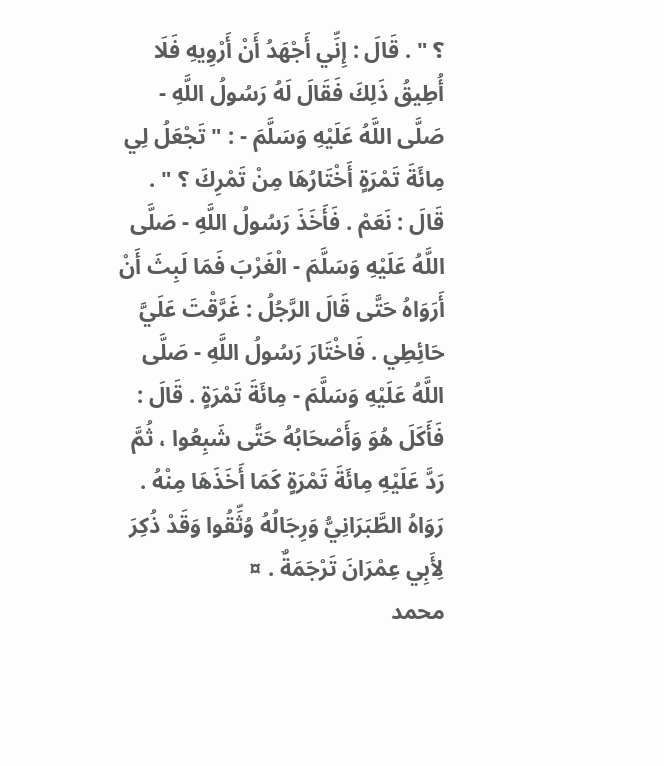؟ " . قَالَ : إِنِّي أَجْهَدُ أَنْ أَرْوِيهِ فَلَا أُطِيقُ ذَلِكَ فَقَالَ لَهُ رَسُولُ اللَّهِ - صَلَّى اللَّهُ عَلَيْهِ وَسَلَّمَ - : " تَجْعَلُ لِي مِائَةَ تَمْرَةٍ أَخْتَارُهَا مِنْ تَمْرِكَ ؟ " . قَالَ : نَعَمْ . فَأَخَذَ رَسُولُ اللَّهِ - صَلَّى اللَّهُ عَلَيْهِ وَسَلَّمَ - الْغَرْبَ فَمَا لَبِثَ أَنْ أَرَوَاهُ حَتَّى قَالَ الرَّجُلُ : غَرَّقْتَ عَلَيَّ حَائِطِي . فَاخْتَارَ رَسُولُ اللَّهِ - صَلَّى اللَّهُ عَلَيْهِ وَسَلَّمَ - مِائَةَ تَمْرَةٍ . قَالَ : فَأَكَلَ هُوَ وَأَصْحَابُهُ حَتَّى شَبِعُوا ، ثُمَّ رَدَّ عَلَيْهِ مِائَةَ تَمْرَةٍ كَمَا أَخَذَهَا مِنْهُ . رَوَاهُ الطَّبَرَانِيُّ وَرِجَالُهُ وُثِّقُوا وَقَدْ ذُكِرَ لِأَبِي عِمْرَانَ تَرْجَمَةٌ . ¤
محمد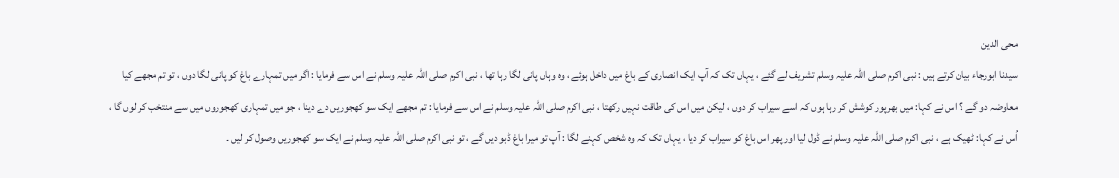محی الدین
سیدنا ابورجاء بیان کرتے ہیں : نبی اکرم صلی اللہ علیہ وسلم تشریف لے گئے ، یہاں تک کہ آپ ایک انصاری کے باغ میں داخل ہوئے ، وہ وہاں پانی لگا رہا تھا ، نبی اکرم صلی اللہ علیہ وسلم نے اس سے فرمایا : اگر میں تمہارے باغ کو پانی لگا دوں ، تو تم مجھے کیا معاوضہ دو گے ؟ اس نے کہا: میں بھرپور کوشش کر رہا ہوں کہ اسے سیراب کر دوں ، لیکن میں اس کی طاقت نہیں رکھتا ، نبی اکرم صلی اللہ علیہ وسلم نے اس سے فرمایا : تم مجھے ایک سو کھجوریں دے دینا ، جو میں تمہاری کھجوروں میں سے منتخب کر لوں گا ، اُس نے کہا: ٹھیک ہے ، نبی اکرم صلی اللہ علیہ وسلم نے ڈول لیا اور پھر اس باغ کو سیراب کر دیا ، یہاں تک کہ وہ شخص کہنے لگا : آپ تو میرا باغ ڈبو دیں گے ، تو نبی اکرم صلی اللہ علیہ وسلم نے ایک سو کھجوریں وصول کر لیں ۔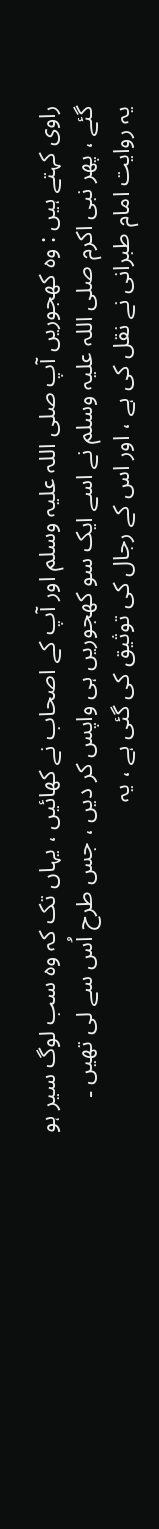راوی کہتے ہیں : وہ کھجوریں آپ صلی اللہ علیہ وسلم اور آپ کے اصحاب نے کھائیں ، یہاں تک کہ وہ سب لوگ سیر ہو گئے ، پھر نبی اکرم صلی اللہ علیہ وسلم نے اسے ایک سو کھجوریں ہی واپس کر دیں ، جس طرح اُس سے لی تھیں ۔
یہ روایت امام طبرانی نے نقل کی ہے ، اور اس کے رجال کی توثیق کی گئی ہے ، یہ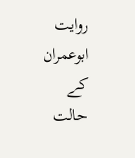روایت ابوعمران کے حالت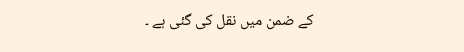کے ضمن میں نقل کی گئی ہے ۔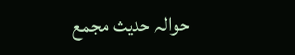حوالہ حدیث مجمع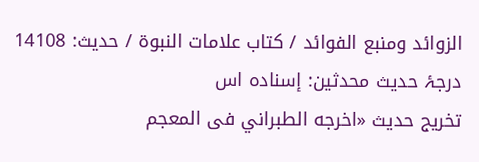الزوائد ومنبع الفوائد / كتاب علامات النبوة / حدیث: 14108
درجۂ حدیث محدثین: إسنادہ اس
تخریج حدیث «اخرجه الطبراني فى المعجم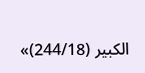الكبير (244/18)»